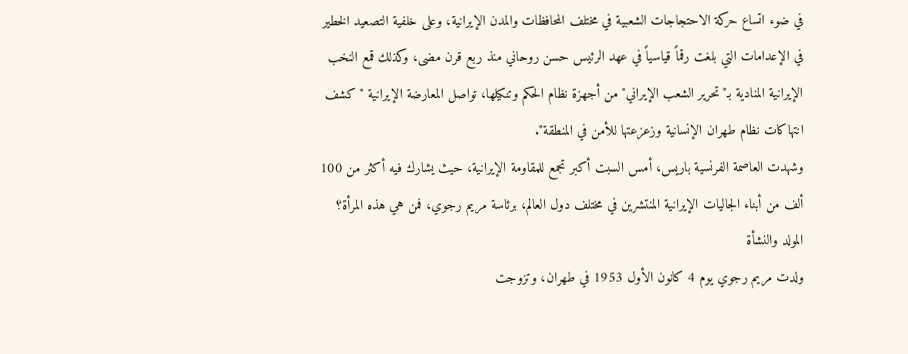في ضوء اتساع حركة الاحتجاجات الشعبية في مختلف المحافظات والمدن الإيرانية، وعلى خلفية التصعيد الخطير في الإعدامات التي بلغت رقماً قياسياً في عهد الرئيس حسن روحاني منذ ربع قرن مضى، وكذلك قمع النخب الإيرانية المنادية بـ"تحرير الشعب الإيراني" من أجهزة نظام الحكم وتنكيلها، تواصل المعارضة الإيرانية "كشف انتهاكات نظام طهران الإنسانية وزعزعتها للأمن في المنطقة".
وشهدت العاصمة الفرنسية باريس، أمس السبت أكبر تجمع للمقاومة الإيرانية، حيث يشارك فيه أكثر من 100 ألف من أبناء الجاليات الإيرانية المنتشرين في مختلف دول العالم، برئاسة مريم رجوي، فمن هي هذه المرأة؟
المولد والنشأة
ولدت مريم رجوي يوم 4 كانون الأول 1953 في طهران، وتزوجت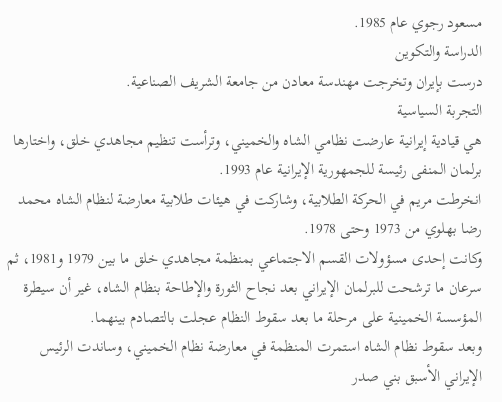مسعود رجوي عام 1985.
الدراسة والتكوين
درست بإيران وتخرجت مهندسة معادن من جامعة الشريف الصناعية.
التجربة السياسية
هي قيادية إيرانية عارضت نظامي الشاه والخميني، وترأست تنظيم مجاهدي خلق، واختارها برلمان المنفى رئيسة للجمهورية الإيرانية عام 1993.
انخرطت مريم في الحركة الطلابية، وشاركت في هيئات طلابية معارضة لنظام الشاه محمد رضا بهلوي من 1973 وحتى 1978.
وكانت إحدى مسؤولات القسم الاجتماعي بمنظمة مجاهدي خلق ما بين 1979 و1981، ثم سرعان ما ترشحت للبرلمان الإيراني بعد نجاح الثورة والإطاحة بنظام الشاه، غير أن سيطرة المؤسسة الخمينية على مرحلة ما بعد سقوط النظام عجلت بالتصادم بينهما.
وبعد سقوط نظام الشاه استمرت المنظمة في معارضة نظام الخميني، وساندت الرئيس الإيراني الأسبق بني صدر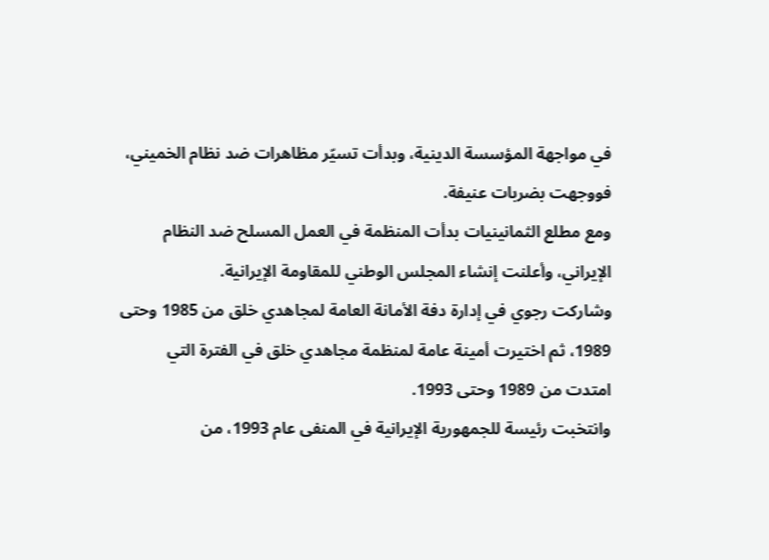في مواجهة المؤسسة الدينية، وبدأت تسيّر مظاهرات ضد نظام الخميني، فووجهت بضربات عنيفة.
ومع مطلع الثمانينيات بدأت المنظمة في العمل المسلح ضد النظام الإيراني، وأعلنت إنشاء المجلس الوطني للمقاومة الإيرانية.
وشاركت رجوي في إدارة دفة الأمانة العامة لمجاهدي خلق من 1985 وحتى 1989، ثم اختيرت أمينة عامة لمنظمة مجاهدي خلق في الفترة التي امتدت من 1989 وحتى 1993.
وانتخبت رئيسة للجمهورية الإيرانية في المنفى عام 1993، من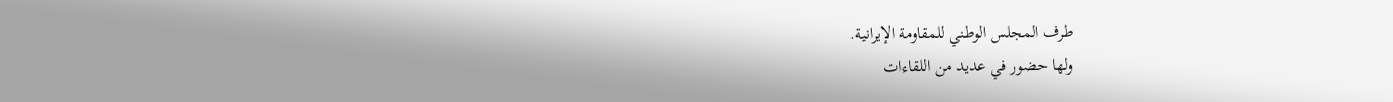طرف المجلس الوطني للمقاومة الإيرانية.
ولها حضور في عديد من اللقاءات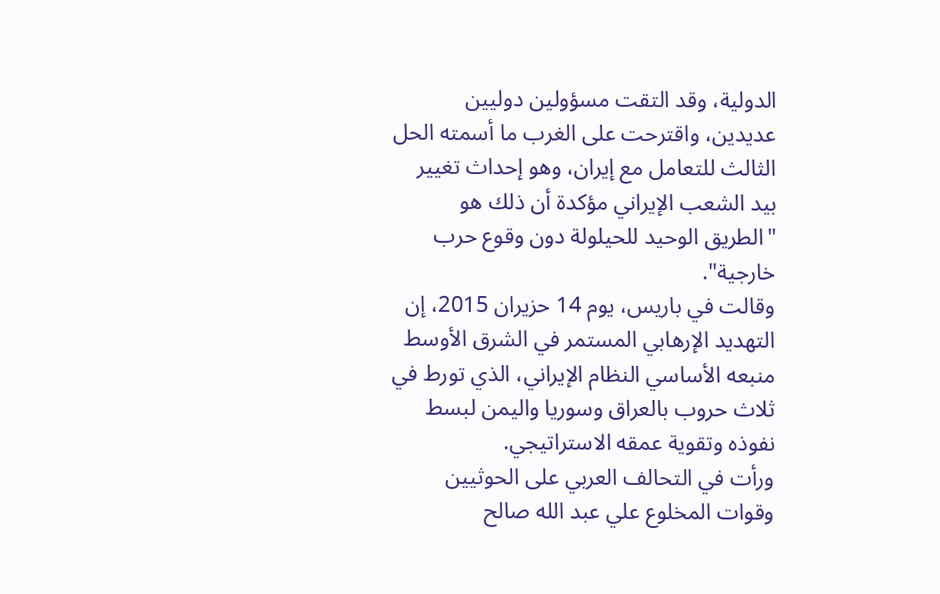الدولية، وقد التقت مسؤولين دوليين عديدين، واقترحت على الغرب ما أسمته الحل الثالث للتعامل مع إيران، وهو إحداث تغيير بيد الشعب الإيراني مؤكدة أن ذلك هو "الطريق الوحيد للحيلولة دون وقوع حرب خارجية".
وقالت في باريس، يوم 14 حزيران 2015، إن التهديد الإرهابي المستمر في الشرق الأوسط منبعه الأساسي النظام الإيراني، الذي تورط في ثلاث حروب بالعراق وسوريا واليمن لبسط نفوذه وتقوية عمقه الاستراتيجي.
ورأت في التحالف العربي على الحوثيين وقوات المخلوع علي عبد الله صالح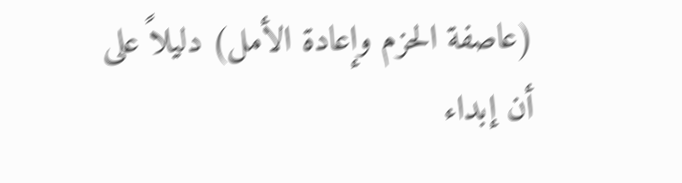(عاصفة الحزم وإعادة الأمل) دليلاً على أن إبداء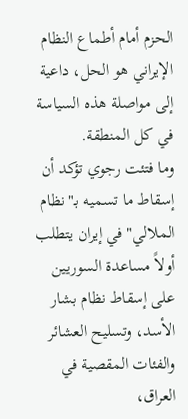الحزم أمام أطماع النظام الإيراني هو الحل، داعية إلى مواصلة هذه السياسة في كل المنطقة.
وما فتئت رجوي تؤكد أن إسقاط ما تسميه بـ"نظام الملالي" في إيران يتطلب أولاً مساعدة السوريين على إسقاط نظام بشار الأسد، وتسليح العشائر والفئات المقصية في العراق،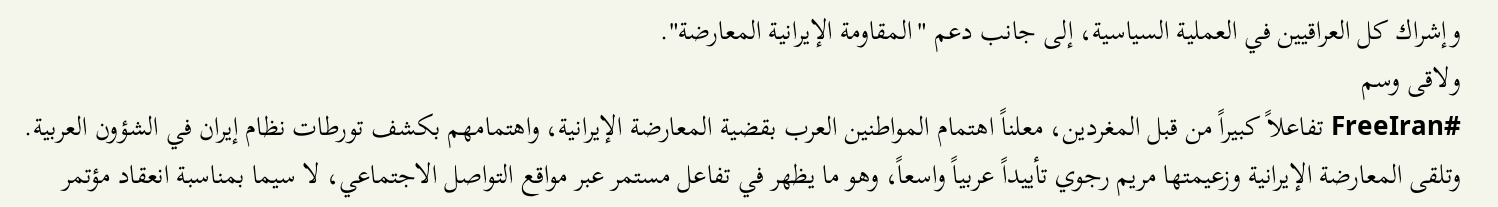وإشراك كل العراقيين في العملية السياسية، إلى جانب دعم "المقاومة الإيرانية المعارضة".
ولاقى وسم
#FreeIran تفاعلاً كبيراً من قبل المغردين، معلناً اهتمام المواطنين العرب بقضية المعارضة الإيرانية، واهتمامهم بكشف تورطات نظام إيران في الشؤون العربية.
وتلقى المعارضة الإيرانية وزعيمتها مريم رجوي تأييداً عربياً واسعاً، وهو ما يظهر في تفاعل مستمر عبر مواقع التواصل الاجتماعي، لا سيما بمناسبة انعقاد مؤتمر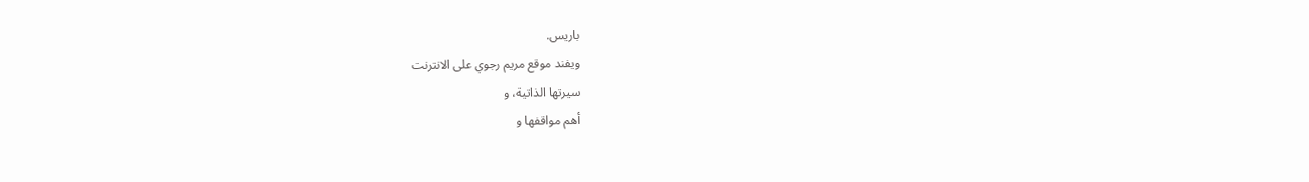باريس.
ويفند موقع مريم رجوي على الانترنت
سيرتها الذاتية، و
أهم مواقفها و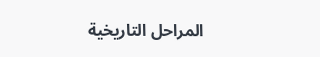المراحل التاريخية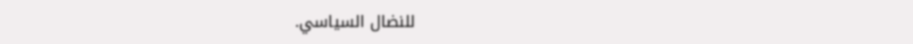للنضال السياسي.